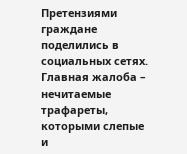Претензиями граждане поделились в социальных сетях. Главная жалоба – нечитаемые трафареты, которыми слепые и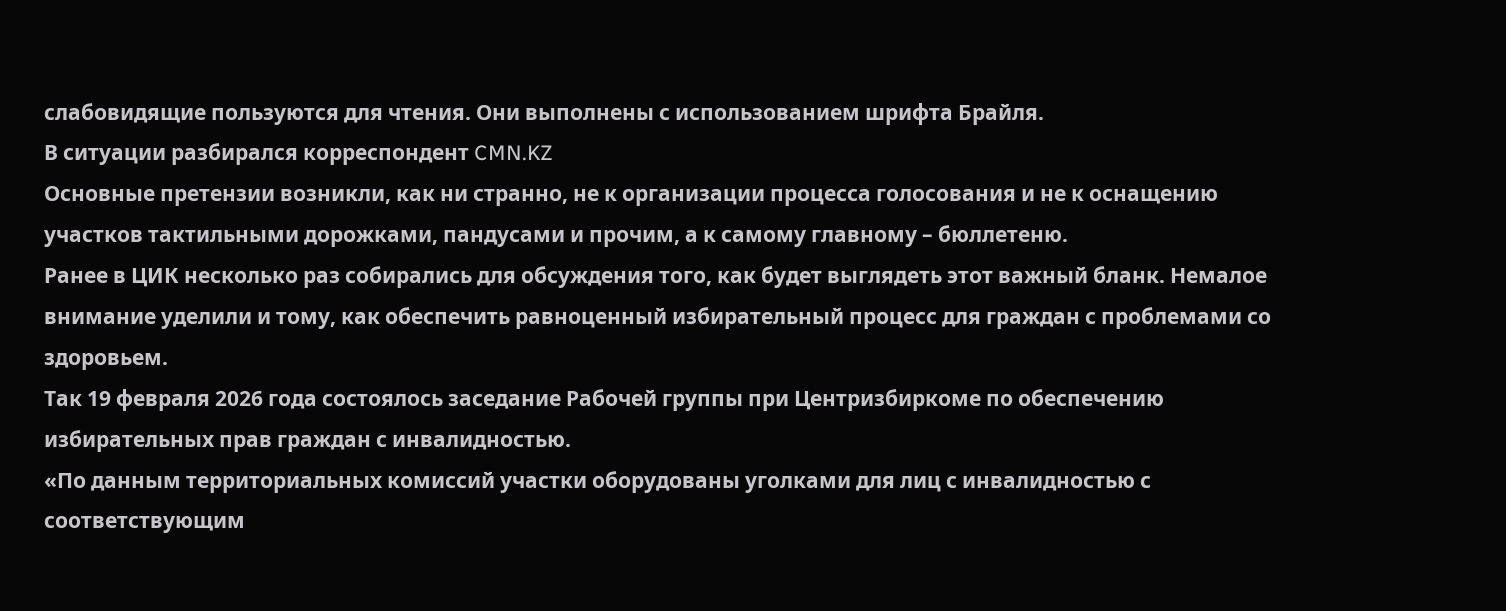слабовидящие пользуются для чтения. Они выполнены с использованием шрифта Брайля.
В ситуации разбирался корреспондент CMN.KZ
Основные претензии возникли, как ни странно, не к организации процесса голосования и не к оснащению участков тактильными дорожками, пандусами и прочим, а к самому главному – бюллетеню.
Ранее в ЦИК несколько раз собирались для обсуждения того, как будет выглядеть этот важный бланк. Немалое внимание уделили и тому, как обеспечить равноценный избирательный процесс для граждан с проблемами со здоровьем.
Так 19 февраля 2026 года состоялось заседание Рабочей группы при Центризбиркоме по обеспечению избирательных прав граждан с инвалидностью.
«По данным территориальных комиссий участки оборудованы уголками для лиц с инвалидностью с соответствующим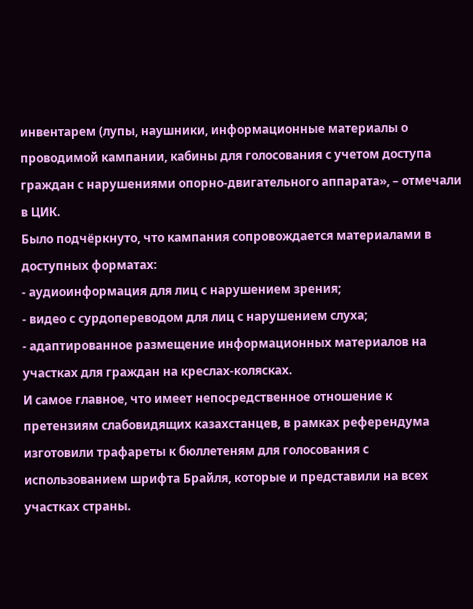инвентарем (лупы, наушники, информационные материалы о проводимой кампании, кабины для голосования с учетом доступа граждан с нарушениями опорно-двигательного аппарата», – отмечали в ЦИК.
Было подчёркнуто, что кампания сопровождается материалами в доступных форматах:
- аудиоинформация для лиц с нарушением зрения;
- видео с сурдопереводом для лиц с нарушением слуха;
- адаптированное размещение информационных материалов на участках для граждан на креслах-колясках.
И самое главное, что имеет непосредственное отношение к претензиям слабовидящих казахстанцев, в рамках референдума изготовили трафареты к бюллетеням для голосования с использованием шрифта Брайля, которые и представили на всех участках страны.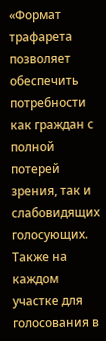«Формат трафарета позволяет обеспечить потребности как граждан с полной потерей зрения, так и слабовидящих голосующих. Также на каждом участке для голосования в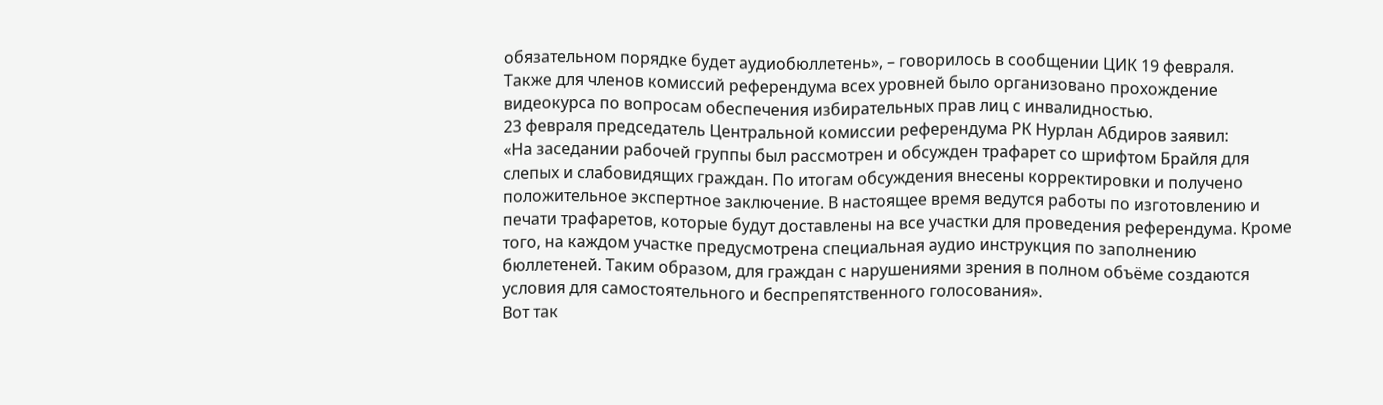обязательном порядке будет аудиобюллетень», – говорилось в сообщении ЦИК 19 февраля.
Также для членов комиссий референдума всех уровней было организовано прохождение видеокурса по вопросам обеспечения избирательных прав лиц с инвалидностью.
23 февраля председатель Центральной комиссии референдума РК Нурлан Абдиров заявил:
«На заседании рабочей группы был рассмотрен и обсужден трафарет со шрифтом Брайля для слепых и слабовидящих граждан. По итогам обсуждения внесены корректировки и получено положительное экспертное заключение. В настоящее время ведутся работы по изготовлению и печати трафаретов, которые будут доставлены на все участки для проведения референдума. Кроме того, на каждом участке предусмотрена специальная аудио инструкция по заполнению бюллетеней. Таким образом, для граждан с нарушениями зрения в полном объёме создаются условия для самостоятельного и беспрепятственного голосования».
Вот так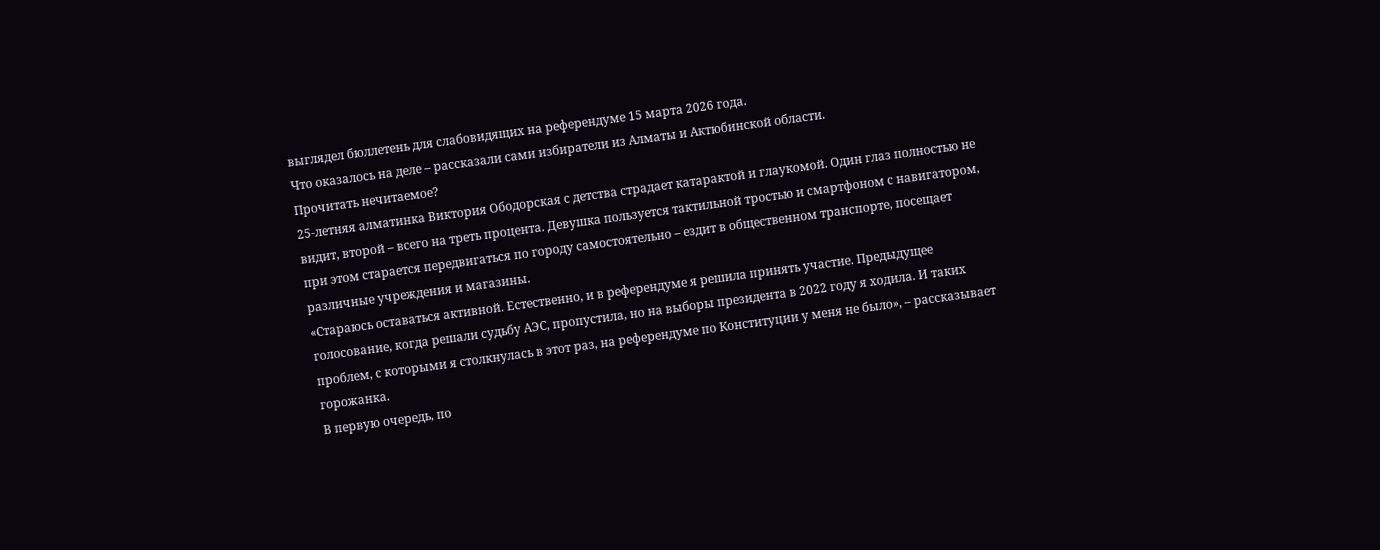выглядел бюллетень для слабовидящих на референдуме 15 марта 2026 года.
Что оказалось на деле – рассказали сами избиратели из Алматы и Актюбинской области.
Прочитать нечитаемое?
25-летняя алматинка Виктория Ободорская с детства страдает катарактой и глаукомой. Один глаз полностью не видит, второй – всего на треть процента. Девушка пользуется тактильной тростью и смартфоном с навигатором, при этом старается передвигаться по городу самостоятельно – ездит в общественном транспорте, посещает различные учреждения и магазины.
«Стараюсь оставаться активной. Естественно, и в референдуме я решила принять участие. Предыдущее голосование, когда решали судьбу АЭС, пропустила, но на выборы президента в 2022 году я ходила. И таких проблем, с которыми я столкнулась в этот раз, на референдуме по Конституции у меня не было», – рассказывает горожанка.
В первую очередь, по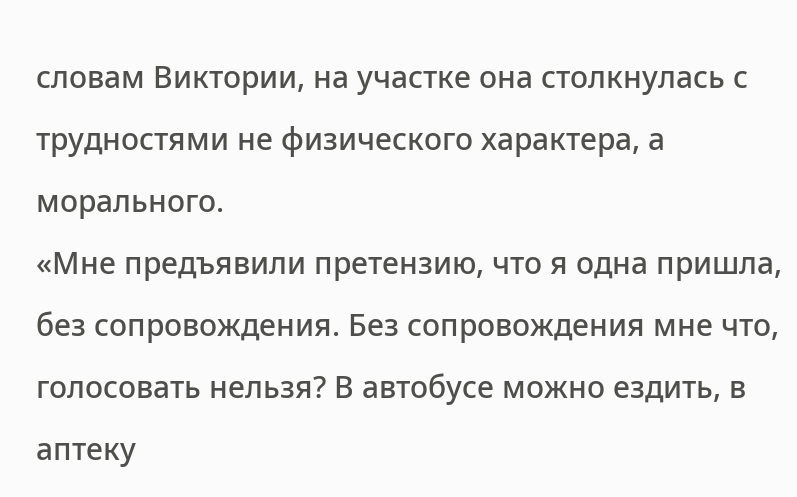словам Виктории, на участке она столкнулась с трудностями не физического характера, а морального.
«Мне предъявили претензию, что я одна пришла, без сопровождения. Без сопровождения мне что, голосовать нельзя? В автобусе можно ездить, в аптеку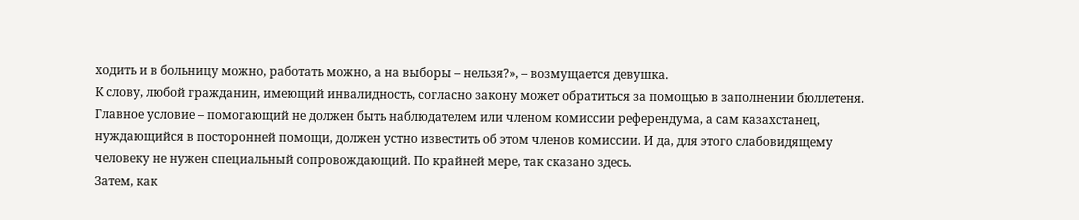ходить и в больницу можно, работать можно, а на выборы – нельзя?», – возмущается девушка.
К слову, любой гражданин, имеющий инвалидность, согласно закону может обратиться за помощью в заполнении бюллетеня. Главное условие – помогающий не должен быть наблюдателем или членом комиссии референдума, а сам казахстанец, нуждающийся в посторонней помощи, должен устно известить об этом членов комиссии. И да, для этого слабовидящему человеку не нужен специальный сопровождающий. По крайней мере, так сказано здесь.
Затем, как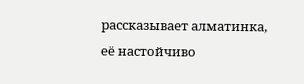рассказывает алматинка, её настойчиво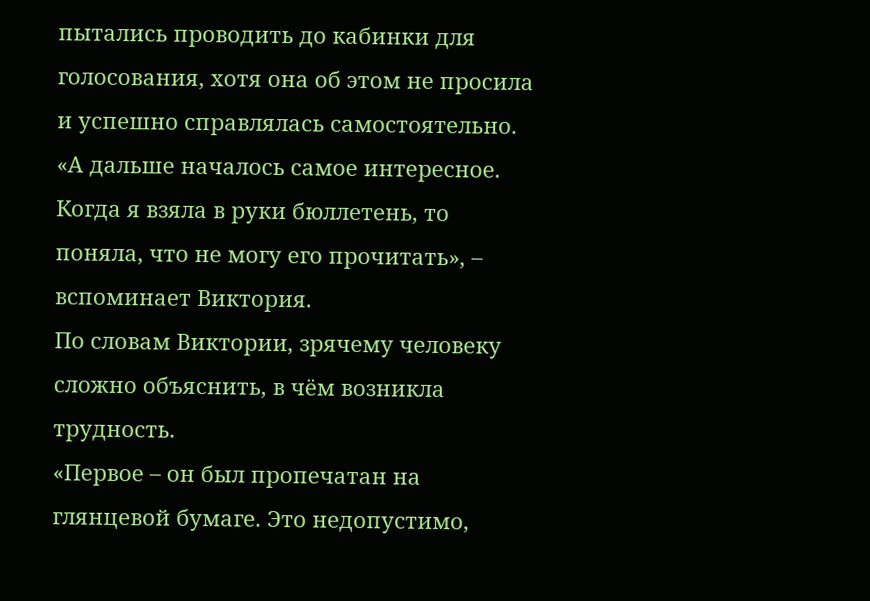пытались проводить до кабинки для голосования, хотя она об этом не просила и успешно справлялась самостоятельно.
«А дальше началось самое интересное. Когда я взяла в руки бюллетень, то поняла, что не могу его прочитать», – вспоминает Виктория.
По словам Виктории, зрячему человеку сложно объяснить, в чём возникла трудность.
«Первое – он был пропечатан на глянцевой бумаге. Это недопустимо,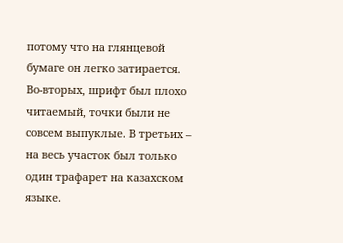потому что на глянцевой бумаге он легко затирается. Во-вторых, шрифт был плохо читаемый, точки были не совсем выпуклые. В третьих – на весь участок был только один трафарет на казахском языке.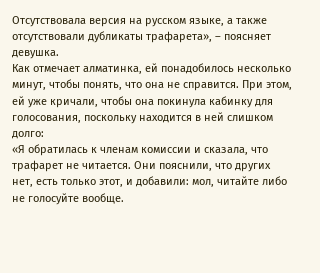Отсутствовала версия на русском языке, а также отсутствовали дубликаты трафарета», – поясняет девушка.
Как отмечает алматинка, ей понадобилось несколько минут, чтобы понять, что она не справится. При этом, ей уже кричали, чтобы она покинула кабинку для голосования, поскольку находится в ней слишком долго:
«Я обратилась к членам комиссии и сказала, что трафарет не читается. Они пояснили, что других нет, есть только этот, и добавили: мол, читайте либо не голосуйте вообще.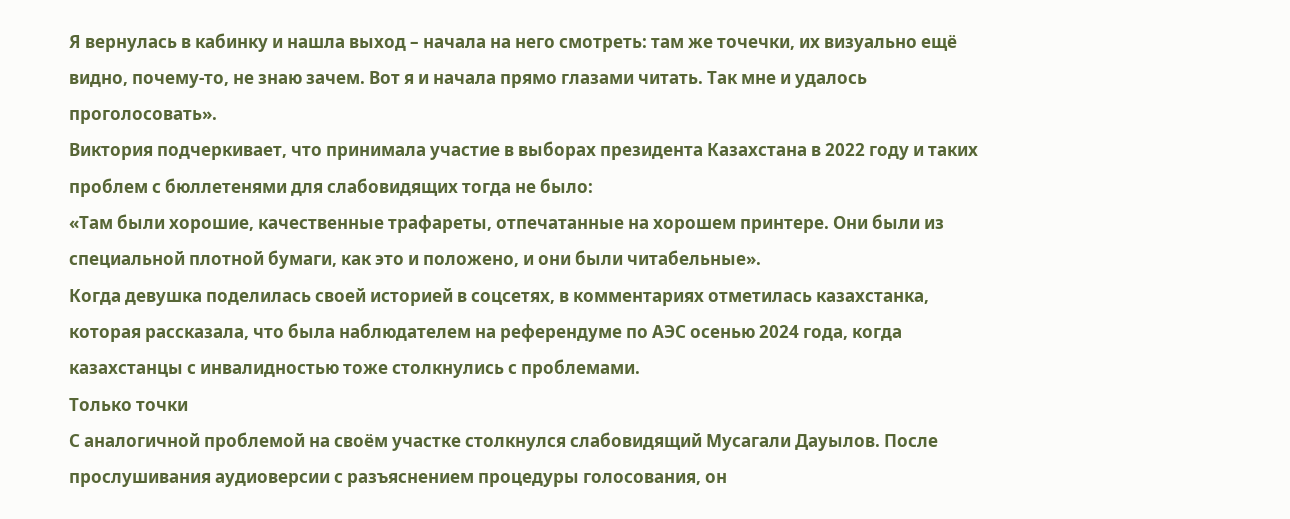Я вернулась в кабинку и нашла выход – начала на него смотреть: там же точечки, их визуально ещё видно, почему-то, не знаю зачем. Вот я и начала прямо глазами читать. Так мне и удалось проголосовать».
Виктория подчеркивает, что принимала участие в выборах президента Казахстана в 2022 году и таких проблем с бюллетенями для слабовидящих тогда не было:
«Там были хорошие, качественные трафареты, отпечатанные на хорошем принтере. Они были из специальной плотной бумаги, как это и положено, и они были читабельные».
Когда девушка поделилась своей историей в соцсетях, в комментариях отметилась казахстанка, которая рассказала, что была наблюдателем на референдуме по АЭС осенью 2024 года, когда казахстанцы с инвалидностью тоже столкнулись с проблемами.
Только точки
С аналогичной проблемой на своём участке столкнулся слабовидящий Мусагали Дауылов. После прослушивания аудиоверсии с разъяснением процедуры голосования, он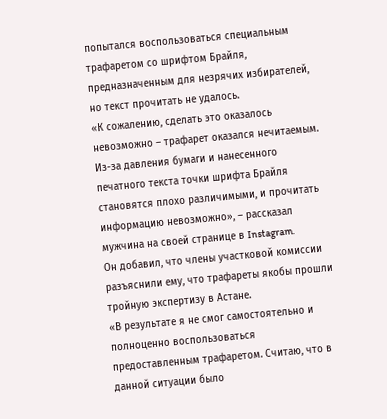попытался воспользоваться специальным трафаретом со шрифтом Брайля, предназначенным для незрячих избирателей, но текст прочитать не удалось.
«К сожалению, сделать это оказалось невозможно – трафарет оказался нечитаемым. Из-за давления бумаги и нанесенного печатного текста точки шрифта Брайля становятся плохо различимыми, и прочитать информацию невозможно», – рассказал мужчина на своей странице в Instagram.
Он добавил, что члены участковой комиссии разъяснили ему, что трафареты якобы прошли тройную экспертизу в Астане.
«В результате я не смог самостоятельно и полноценно воспользоваться предоставленным трафаретом. Считаю, что в данной ситуации было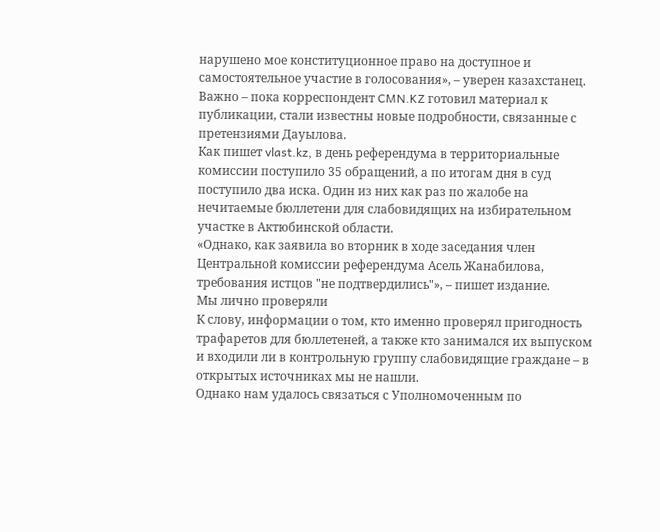нарушено мое конституционное право на доступное и самостоятельное участие в голосования», – уверен казахстанец.
Важно – пока корреспондент CMN.KZ готовил материал к публикации, стали известны новые подробности, связанные с претензиями Дауылова.
Как пишет vlast.kz, в день референдума в территориальные комиссии поступило 35 обращений, а по итогам дня в суд поступило два иска. Один из них как раз по жалобе на нечитаемые бюллетени для слабовидящих на избирательном участке в Актюбинской области.
«Однако, как заявила во вторник в ходе заседания член Центральной комиссии референдума Асель Жанабилова, требования истцов "не подтвердились"», – пишет издание.
Мы лично проверяли
К слову, информации о том, кто именно проверял пригодность трафаретов для бюллетеней, а также кто занимался их выпуском и входили ли в контрольную группу слабовидящие граждане – в открытых источниках мы не нашли.
Однако нам удалось связаться с Уполномоченным по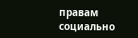правам социально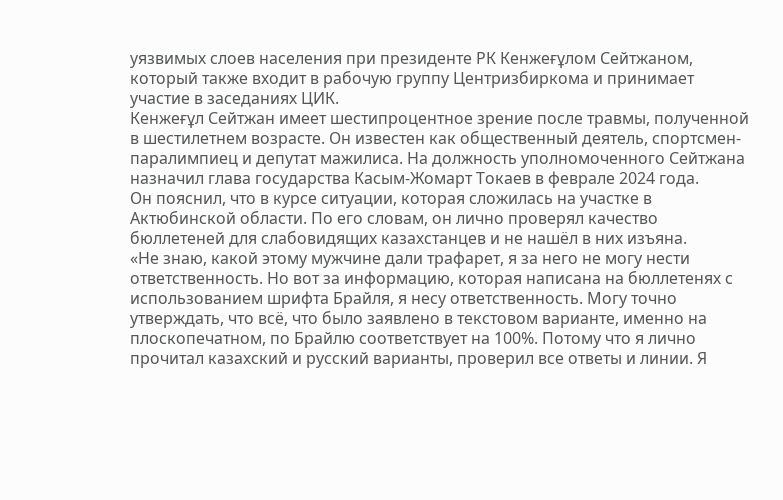уязвимых слоев населения при президенте РК Кенжеғұлом Сейтжаном, который также входит в рабочую группу Центризбиркома и принимает участие в заседаниях ЦИК.
Кенжеғұл Сейтжан имеет шестипроцентное зрение после травмы, полученной в шестилетнем возрасте. Он известен как общественный деятель, спортсмен-паралимпиец и депутат мажилиса. На должность уполномоченного Сейтжана назначил глава государства Касым-Жомарт Токаев в феврале 2024 года.
Он пояснил, что в курсе ситуации, которая сложилась на участке в Актюбинской области. По его словам, он лично проверял качество бюллетеней для слабовидящих казахстанцев и не нашёл в них изъяна.
«Не знаю, какой этому мужчине дали трафарет, я за него не могу нести ответственность. Но вот за информацию, которая написана на бюллетенях с использованием шрифта Брайля, я несу ответственность. Могу точно утверждать, что всё, что было заявлено в текстовом варианте, именно на плоскопечатном, по Брайлю соответствует на 100%. Потому что я лично прочитал казахский и русский варианты, проверил все ответы и линии. Я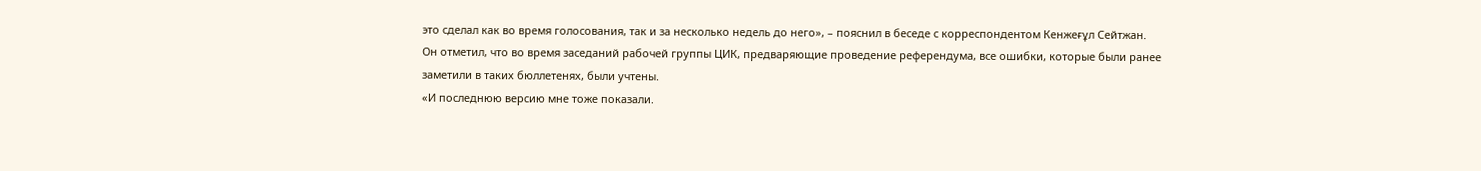это сделал как во время голосования, так и за несколько недель до него», – пояснил в беседе с корреспондентом Кенжеғұл Сейтжан.
Он отметил, что во время заседаний рабочей группы ЦИК, предваряющие проведение референдума, все ошибки, которые были ранее заметили в таких бюллетенях, были учтены.
«И последнюю версию мне тоже показали.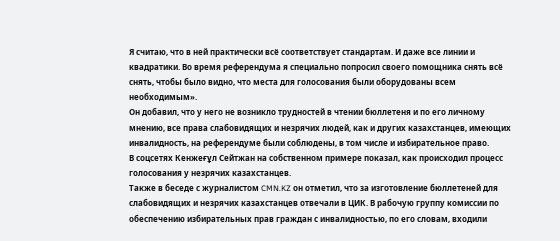Я считаю, что в ней практически всё соответствует стандартам. И даже все линии и квадратики. Во время референдума я специально попросил своего помощника снять всё снять, чтобы было видно, что места для голосования были оборудованы всем необходимым».
Он добавил, что у него не возникло трудностей в чтении бюллетеня и по его личному мнению, все права слабовидящих и незрячих людей, как и других казахстанцев, имеющих инвалидность, на референдуме были соблюдены, в том числе и избирательное право.
В соцсетях Кенжеғұл Сейтжан на собственном примере показал, как происходил процесс голосования у незрячих казахстанцев.
Также в беседе с журналистом CMN.KZ он отметил, что за изготовление бюллетеней для слабовидящих и незрячих казахстанцев отвечали в ЦИК. В рабочую группу комиссии по обеспечению избирательных прав граждан с инвалидностью, по его словам, входили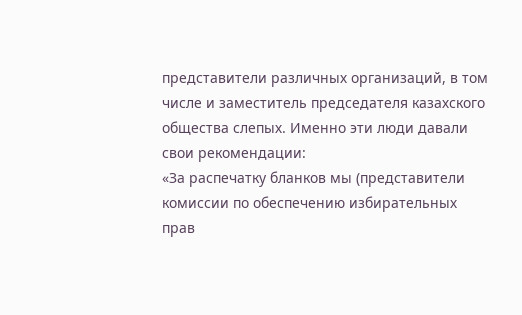представители различных организаций, в том числе и заместитель председателя казахского общества слепых. Именно эти люди давали свои рекомендации:
«За распечатку бланков мы (представители комиссии по обеспечению избирательных прав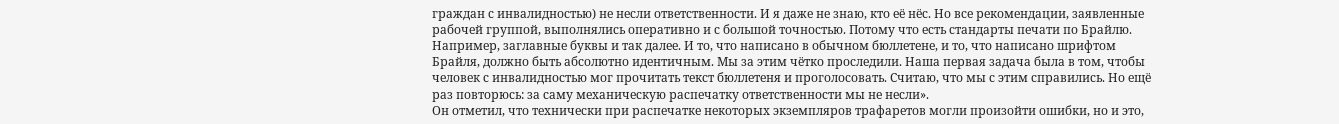граждан с инвалидностью) не несли ответственности. И я даже не знаю, кто её нёс. Но все рекомендации, заявленные рабочей группой, выполнялись оперативно и с большой точностью. Потому что есть стандарты печати по Брайлю. Например, заглавные буквы и так далее. И то, что написано в обычном бюллетене, и то, что написано шрифтом Брайля, должно быть абсолютно идентичным. Мы за этим чётко проследили. Наша первая задача была в том, чтобы человек с инвалидностью мог прочитать текст бюллетеня и проголосовать. Считаю, что мы с этим справились. Но ещё раз повторюсь: за саму механическую распечатку ответственности мы не несли».
Он отметил, что технически при распечатке некоторых экземпляров трафаретов могли произойти ошибки, но и это,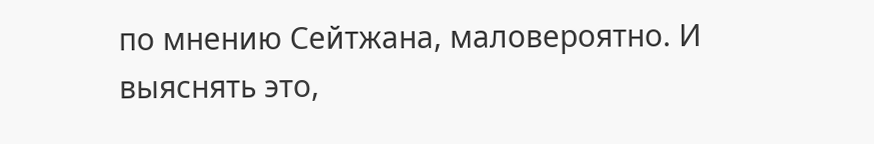по мнению Сейтжана, маловероятно. И выяснять это,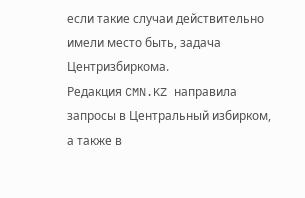если такие случаи действительно имели место быть, задача Центризбиркома.
Редакция CMN.KZ направила запросы в Центральный избирком, а также в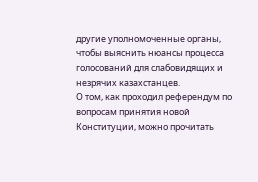другие уполномоченные органы, чтобы выяснить нюансы процесса голосований для слабовидящих и незрячих казахстанцев.
О том, как проходил референдум по вопросам принятия новой Конституции, можно прочитать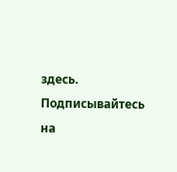здесь.
Подписывайтесь на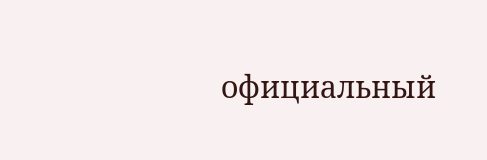официальный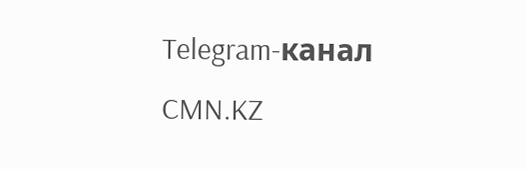Telegram-канал CMN.KZ